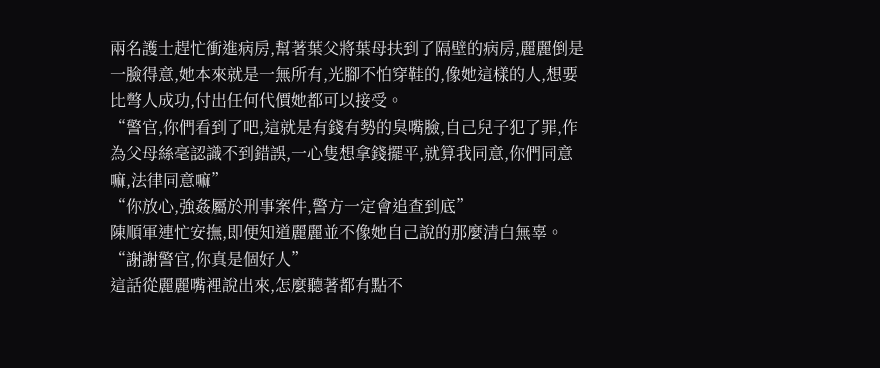兩名護士趕忙衝進病房,幫著葉父將葉母扶到了隔壁的病房,麗麗倒是一臉得意,她本來就是一無所有,光腳不怕穿鞋的,像她這樣的人,想要比彆人成功,付出任何代價她都可以接受。
“警官,你們看到了吧,這就是有錢有勢的臭嘴臉,自己兒子犯了罪,作為父母絲毫認識不到錯誤,一心隻想拿錢擺平,就算我同意,你們同意嘛,法律同意嘛”
“你放心,強姦屬於刑事案件,警方一定會追查到底”
陳順軍連忙安撫,即便知道麗麗並不像她自己說的那麼清白無辜。
“謝謝警官,你真是個好人”
這話從麗麗嘴裡說出來,怎麼聽著都有點不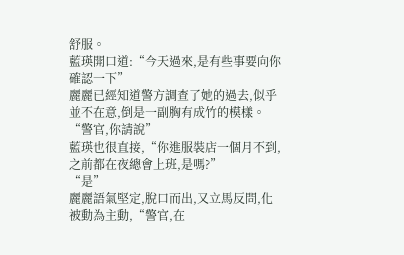舒服。
藍瑛開口道:“今天過來,是有些事要向你確認一下”
麗麗已經知道警方調查了她的過去,似乎並不在意,倒是一副胸有成竹的模樣。
“警官,你請說”
藍瑛也很直接,“你進服裝店一個月不到,之前都在夜總會上班,是嗎?”
“是”
麗麗語氣堅定,脫口而出,又立馬反問,化被動為主動,“警官,在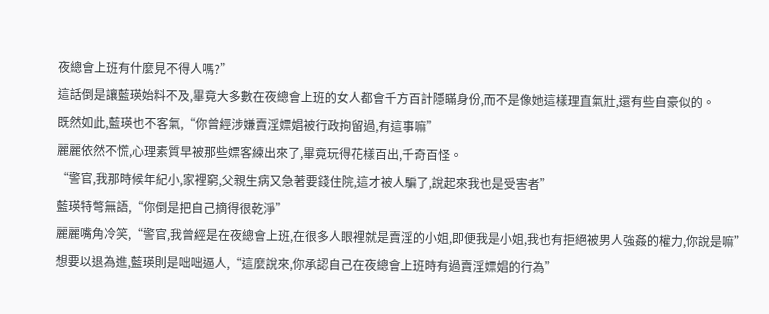夜總會上班有什麼見不得人嗎?”
這話倒是讓藍瑛始料不及,畢竟大多數在夜總會上班的女人都會千方百計隱瞞身份,而不是像她這樣理直氣壯,還有些自豪似的。
既然如此,藍瑛也不客氣,“你曾經涉嫌賣淫嫖娼被行政拘留過,有這事嘛”
麗麗依然不慌,心理素質早被那些嫖客練出來了,畢竟玩得花樣百出,千奇百怪。
“警官,我那時候年紀小,家裡窮,父親生病又急著要錢住院,這才被人騙了,說起來我也是受害者”
藍瑛特彆無語,“你倒是把自己摘得很乾淨”
麗麗嘴角冷笑,“警官,我曾經是在夜總會上班,在很多人眼裡就是賣淫的小姐,即便我是小姐,我也有拒絕被男人強姦的權力,你說是嘛”
想要以退為進,藍瑛則是咄咄逼人,“這麼說來,你承認自己在夜總會上班時有過賣淫嫖娼的行為”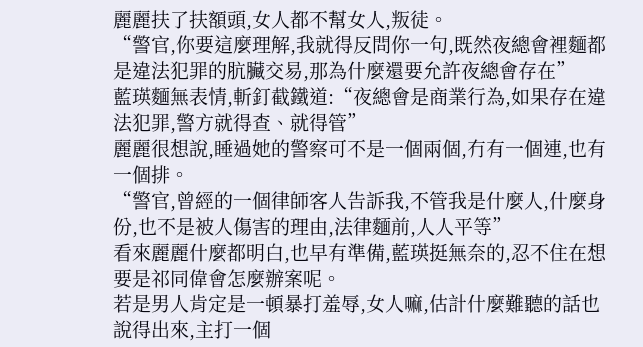麗麗扶了扶額頭,女人都不幫女人,叛徒。
“警官,你要這麼理解,我就得反問你一句,既然夜總會裡麵都是違法犯罪的肮臟交易,那為什麼還要允許夜總會存在”
藍瑛麵無表情,斬釘截鐵道:“夜總會是商業行為,如果存在違法犯罪,警方就得查、就得管”
麗麗很想說,睡過她的警察可不是一個兩個,冇有一個連,也有一個排。
“警官,曾經的一個律師客人告訴我,不管我是什麼人,什麼身份,也不是被人傷害的理由,法律麵前,人人平等”
看來麗麗什麼都明白,也早有準備,藍瑛挺無奈的,忍不住在想要是祁同偉會怎麼辦案呢。
若是男人肯定是一頓暴打羞辱,女人嘛,估計什麼難聽的話也說得出來,主打一個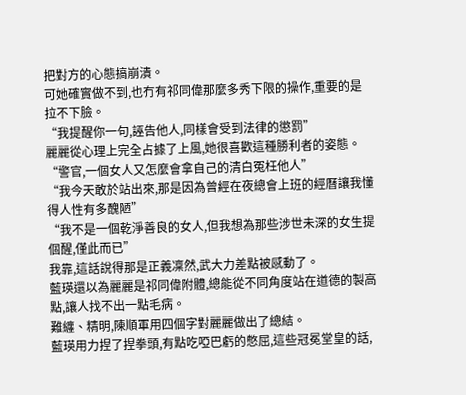把對方的心態搞崩潰。
可她確實做不到,也冇有祁同偉那麼多秀下限的操作,重要的是拉不下臉。
“我提醒你一句,誣告他人,同樣會受到法律的懲罰”
麗麗從心理上完全占據了上風,她很喜歡這種勝利者的姿態。
“警官,一個女人又怎麼會拿自己的清白冤枉他人”
“我今天敢於站出來,那是因為曾經在夜總會上班的經曆讓我懂得人性有多醜陋”
“我不是一個乾淨善良的女人,但我想為那些涉世未深的女生提個醒,僅此而已”
我靠,這話說得那是正義凜然,武大力差點被感動了。
藍瑛還以為麗麗是祁同偉附體,總能從不同角度站在道德的製高點,讓人找不出一點毛病。
難纏、精明,陳順軍用四個字對麗麗做出了總結。
藍瑛用力捏了捏拳頭,有點吃啞巴虧的憋屈,這些冠冕堂皇的話,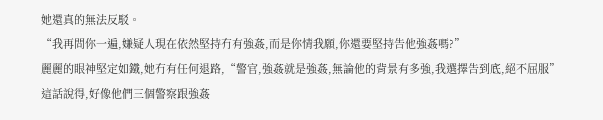她還真的無法反駁。
“我再問你一遍,嫌疑人現在依然堅持冇有強姦,而是你情我願,你還要堅持告他強姦嗎?”
麗麗的眼神堅定如鐵,她冇有任何退路,“警官,強姦就是強姦,無論他的背景有多強,我選擇告到底,絕不屈服”
這話說得,好像他們三個警察跟強姦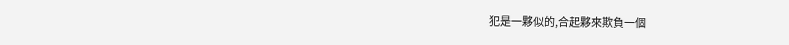犯是一夥似的,合起夥來欺負一個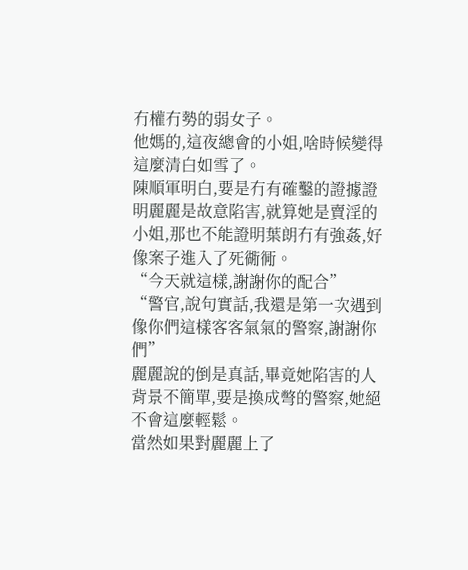冇權冇勢的弱女子。
他媽的,這夜總會的小姐,啥時候變得這麼清白如雪了。
陳順軍明白,要是冇有確鑿的證據證明麗麗是故意陷害,就算她是賣淫的小姐,那也不能證明葉朗冇有強姦,好像案子進入了死衚衕。
“今天就這樣,謝謝你的配合”
“警官,說句實話,我還是第一次遇到像你們這樣客客氣氣的警察,謝謝你們”
麗麗說的倒是真話,畢竟她陷害的人背景不簡單,要是換成彆的警察,她絕不會這麼輕鬆。
當然如果對麗麗上了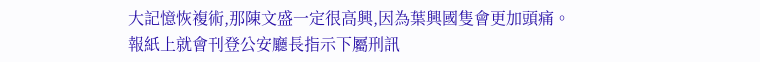大記憶恢複術,那陳文盛一定很高興,因為葉興國隻會更加頭痛。
報紙上就會刊登公安廳長指示下屬刑訊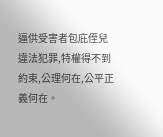逼供受害者包庇侄兒違法犯罪,特權得不到約束,公理何在,公平正義何在。